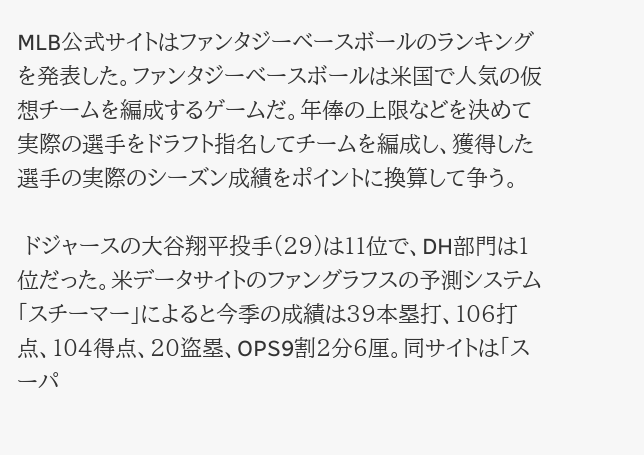MLB公式サイトはファンタジーベースボールのランキングを発表した。ファンタジーベースボールは米国で人気の仮想チームを編成するゲームだ。年俸の上限などを決めて実際の選手をドラフト指名してチームを編成し、獲得した選手の実際のシーズン成績をポイントに換算して争う。

 ドジャースの大谷翔平投手(29)は11位で、DH部門は1位だった。米データサイトのファングラフスの予測システム「スチーマー」によると今季の成績は39本塁打、106打点、104得点、20盗塁、OPS9割2分6厘。同サイトは「スーパ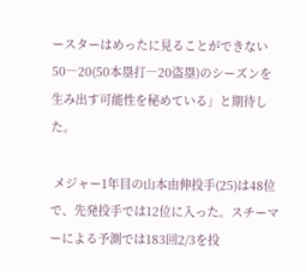ースターはめったに見ることができない50―20(50本塁打―20盗塁)のシーズンを生み出す可能性を秘めている」と期待した。

 メジャー1年目の山本由伸投手(25)は48位で、先発投手では12位に入った。スチーマーによる予測では183回2/3を投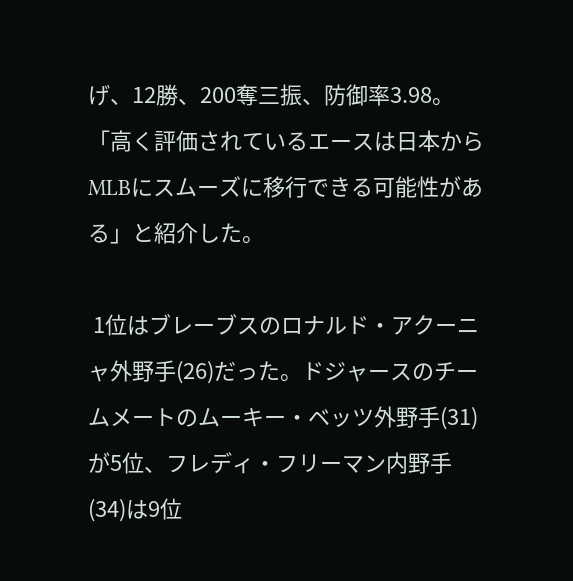げ、12勝、200奪三振、防御率3.98。「高く評価されているエースは日本からMLBにスムーズに移行できる可能性がある」と紹介した。

 1位はブレーブスのロナルド・アクーニャ外野手(26)だった。ドジャースのチームメートのムーキー・ベッツ外野手(31)が5位、フレディ・フリーマン内野手(34)は9位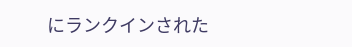にランクインされた